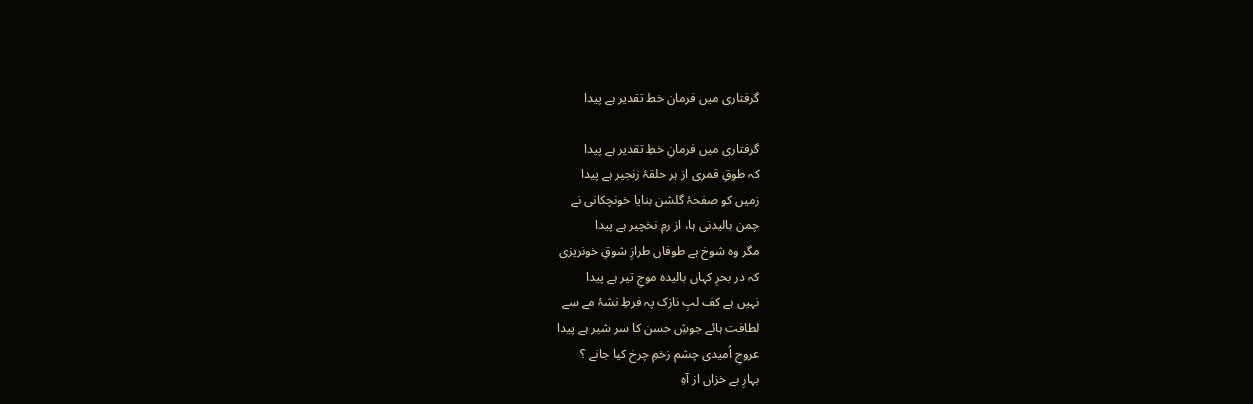گرفتاری میں فرمان خط تقدیر ہے پیدا

گرفتاری میں فرمانِ خطِ تقدیر ہے پیدا
کہ طوقِ قمری از ہر حلقۂ زنجیر ہے پیدا
زمیں کو صفحۂ گلشن بنایا خونچکانی نے
چمن بالیدنی ہا، از رمِ نخچیر ہے پیدا
مگر وہ شوخ ہے طوفاں طرازِ شوقِ خونریزی
کہ در بحرِ کہاں بالیدہ موجِ تیر ہے پیدا
نہیں ہے کف لبِ نازک پہ فرطِ نشۂ مے سے
لطافت ہائے جوشِ حسن کا سر شیر ہے پیدا
عروجِ اُمیدی چشم زخمِ چرخ کیا جانے ؟
بہارِ بے خزاں از آہِ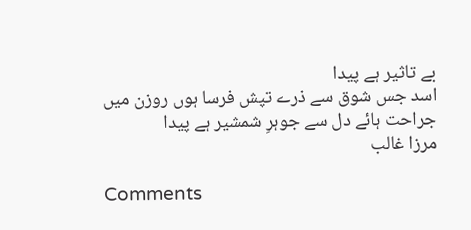بے تاثیر ہے پیدا
اسد جس شوق سے ذرے تپش فرسا ہوں روزن میں
جراحت ہائے دل سے جوہرِ شمشیر ہے پیدا
مرزا غالب

Comments